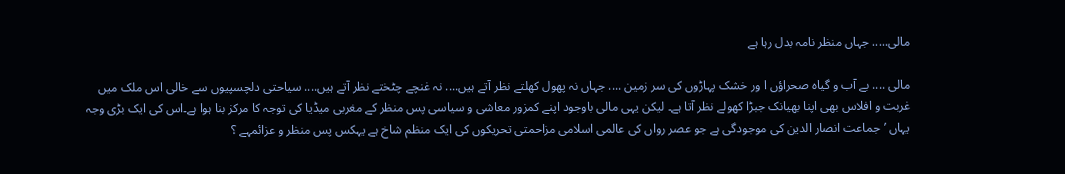مالی..... جہاں منظر نامہ بدل رہا ہے

مالی .... بے آب و گیاہ صحراؤں ا ور خشک پہاڑوں کی سر زمین .... جہاں نہ پھول کھلتے نظر آتے ہیں.... نہ غنچے چٹختے نظر آتے ہیں.... سیاحتی دلچسپیوں سے خالی اس ملک میں غربت و افلاس بھی اپنا بھیانک جبڑا کھولے نظر آتا ہے۔ لیکن یہی مالی باوجود اپنے کمزور معاشی و سیاسی پس منظر کے مغربی میڈیا کی توجہ کا مرکز بنا ہوا ہے۔اس کی ایک بڑی وجہ یہاں ’جماعت انصار الدین کی موجودگی ہے جو عصر رواں کی عالمی اسلامی مزاحمتی تحریکوں کی ایک منظم شاخ ہے یہکس پس منظر و عزائمہے ؟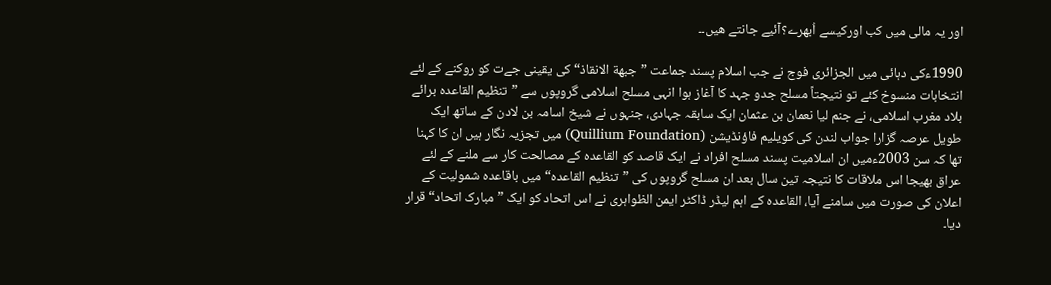اور یہ مالی میں کب اورکیسے اُبھرے؟آئیے جانتے ھیں۔۔

1990ءکی دہائی میں الجزائری فوج نے جب اسلام پسند جماعت ”جبھة الانقاذ“ کی یقینی جےت کو روکنے کے لئے انتخابات منسوخ کئے تو نتیجتاً مسلح جدو جہد کا آغاز ہوا انہی مسلح اسلامی گروپوں سے ”تنظیم القاعدہ برائے بلاد مغرب اسلامی، نے جنم لیا نعمان بن عثمان ایک سابقہ جہادی، جنہوں نے شیخ اسامہ بن لادن کے ساتھ ایک طویل عرصہ گزارا جواب لندن کی کویلیم فاؤنڈیشن (Quillium Foundation) میں تجزیہ نگار ہیں ان کا کہنا تھا کہ سن 2003ءمیں ان اسلامیت پسند مسلح افراد نے ایک قاصد کو القاعدہ کے مصالحت کار سے ملنے کے لئے عراق بھیجا اس ملاقات کا نتیجہ تین سال بعد ان مسلح گروپوں کی ”تنظیم القاعدہ“ میں باقاعدہ شمولیت کے اعلان کی صورت میں سامنے آیا، القاعدہ کے اہم لیڈر ڈاکٹر ایمن الظواہری نے اس اتحاد کو ایک ”مبارک اتحاد“ قرار دیا۔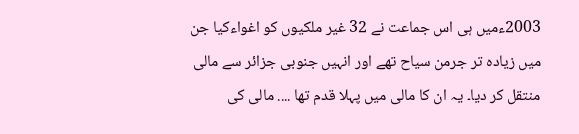2003ءمیں ہی اس جماعت نے 32 غیر ملکیوں کو اغواءکیا جن میں زیادہ تر جرمن سیاح تھے اور انہیں جنوبی جزائر سے مالی منتقل کر دیا۔ یہ ان کا مالی میں پہلا قدم تھا .... مالی کی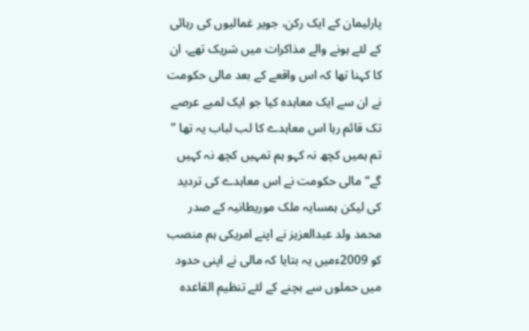پارلیمان کے ایک رکن، جویر غمالیوں کی رہائی کے لئے ہونے والے مذاکرات میں شریک تھے، ان کا کہنا تھا کہ اس واقعے کے بعد مالی حکومت نے ان سے ایک معاہدہ کیا جو ایک لمبے عرصے تک قائم رہا اس معاہدے کا لب لباب یہ تھا ” تم ہمیں کچھ نہ کہو ہم تمہیں کچھ نہ کہیں گے“ مالی حکومت نے اس معاہدے کی تردید کی لیکن ہمسایہ ملک موریطانیہ کے صدر محمد ولد عبدالعزیز نے اپنے امریکی ہم منصب کو 2009ءمیں یہ بتایا کہ مالی نے اپنی حدود میں حملوں سے بچنے کے لئے تنظیم القاعدہ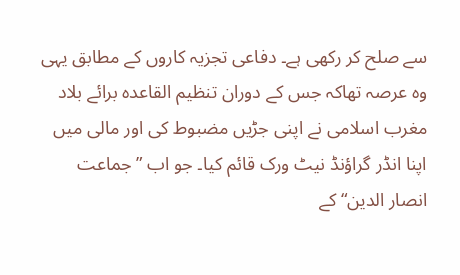سے صلح کر رکھی ہے۔ دفاعی تجزیہ کاروں کے مطابق یہی وہ عرصہ تھاکہ جس کے دوران تنظیم القاعدہ برائے بلاد مغرب اسلامی نے اپنی جڑیں مضبوط کی اور مالی میں اپنا انڈر گراؤنڈ نیٹ ورک قائم کیا۔ جو اب ”جماعت انصار الدین“ کے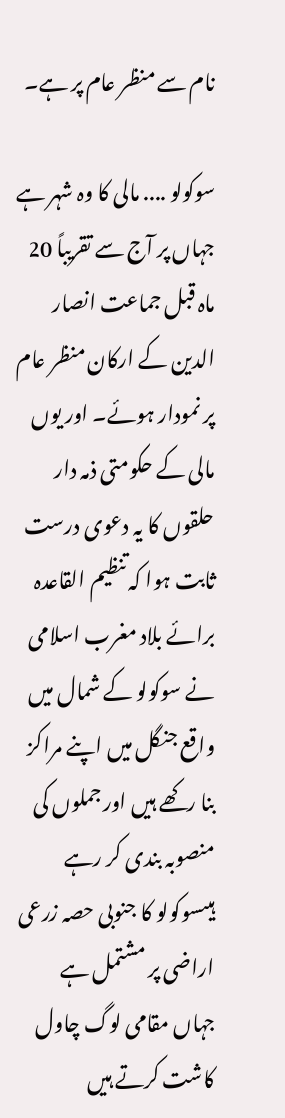نام سے منظر عام پر ہے۔

سوکولو .... مالی کا وہ شہر ہے جہاں پر آج سے تقریباً 20 ماہ قبل جماعت انصار الدین کے ارکان منظر عام پر نمودار ہوئے۔ اور یوں مالی کے حکومتی ذمہ دار حلقوں کا یہ دعوی درست ثابت ہوا کہ تنظیم القاعدہ برائے بلاد مغرب اسلامی نے سوکولو کے شمال میں واقع جنگل میں اپنے مراکز بنا رکھے ہیں اور جملوں کی منصوبہ بندی کر رہے ہیںسوکولو کا جنوبی حصہ زرعی اراضی پر مشتمل ہے جہاں مقامی لوگ چاول کاشت کرتے ہیں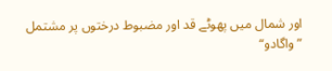اور شمال میں پھوٹے قد اور مضبوط درختوں پر مشتمل ”واگادو“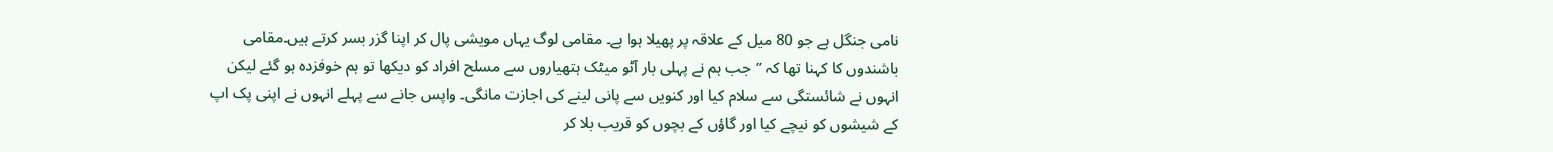نامی جنگل ہے جو 80 میل کے علاقہ پر پھیلا ہوا ہے۔ مقامی لوگ یہاں مویشی پال کر اپنا گزر بسر کرتے ہیں۔مقامی باشندوں کا کہنا تھا کہ ”جب ہم نے پہلی بار آٹو میٹک ہتھیاروں سے مسلح افراد کو دیکھا تو ہم خوفزدہ ہو گئے لیکن انہوں نے شائستگی سے سلام کیا اور کنویں سے پانی لینے کی اجازت مانگی۔ واپس جانے سے پہلے انہوں نے اپنی پک اپ کے شیشوں کو نیچے کیا اور گاؤں کے بچوں کو قریب بلا کر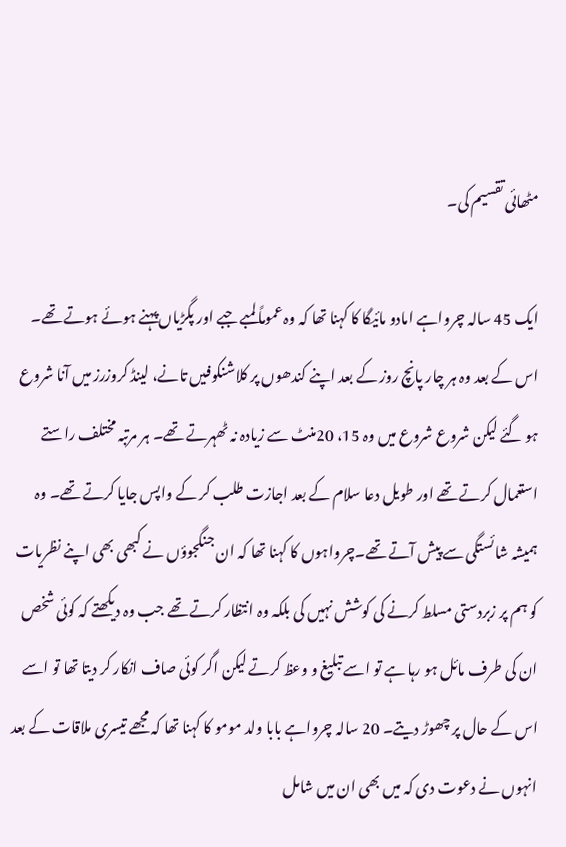مٹھائی تقسیم کی۔

ایک 45 سالہ چرواہے امادو مائیگا کا کہنا تھا کہ وہ عموماً لمبے جبے اور پگڑیاں پہنے ہوئے ہوتے تھے۔ اس کے بعد وہ ہر چار پانچ روز کے بعد اپنے کندھوں پر کلاشنکوفیں تانے، لینڈ کروزرز میں آنا شروع ہو گئے لیکن شروع شروع میں وہ 15، 20منٹ سے زیادہ نہ ٹھہرتے تھے۔ ہر مرتبہ مختلف راستے استعمال کرتے تھے اور طویل دعا سلام کے بعد اجازت طلب کر کے واپس جایا کرتے تھے۔ وہ ہمیشہ شائستگی سے پیش آتے تھے۔چرواہوں کا کہنا تھا کہ ان جنگجوؤں نے کبھی بھی اپنے نظریات کو ہم پر زبردستی مسلط کرنے کی کوشش نہیں کی بلکہ وہ انتظار کرتے تھے جب وہ دیکھتے کہ کوئی شخص ان کی طرف مائل ہو رہا ہے تو اسے تبلیغ و وعظ کرتے لیکن اگر کوئی صاف انکار کر دیتا تھا تو اسے اس کے حال پر چھوڑ دیتے۔ 20 سالہ چرواہے بابا ولد مومو کا کہنا تھا کہ مجھے تیسری ملاقات کے بعد انہوں نے دعوت دی کہ میں بھی ان میں شامل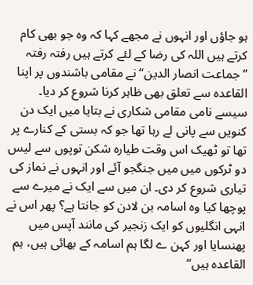ہو جاؤں اور انہوں نے مجھے کہا کہ وہ جو بھی کام کرتے ہیں اللہ کی رضا کے لئے کرتے ہیں رفتہ رفتہ ”جماعت انصار الدین“ نے مقامی باشندوں پر اپنا القاعدہ سے تعلق بھی ظاہر کرنا شروع کر دیا۔ سیسے نامی مقامی شکاری نے بتایا میں ایک دن کنویں سے پانی لے رہا تھا جو کہ بستی کے کنارے پر تھا تو ٹھیک اس وقت طیارہ شکن توپوں سے لیس دو ٹرکوں میں میں جنگجو آئے اور انہوں نے نماز کی تیاری شروع کر دی۔ ان میں سے ایک نے میرے سے پوچھا کیا وہ اسامہ بن لادن کو جانتا ہے؟ پھر اس نے انہی انگلیوں کو ایک زنجیر کی مانند آپس میں پھنسایا اور کہن ے لگا ہم اسامہ کے بھائی ہیں، ہم القاعدہ ہیں“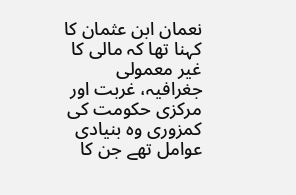نعمان ابن عثمان کا کہنا تھا کہ مالی کا غیر معمولی جغرافیہ، غربت اور مرکزی حکومت کی کمزوری وہ بنیادی عوامل تھے جن کا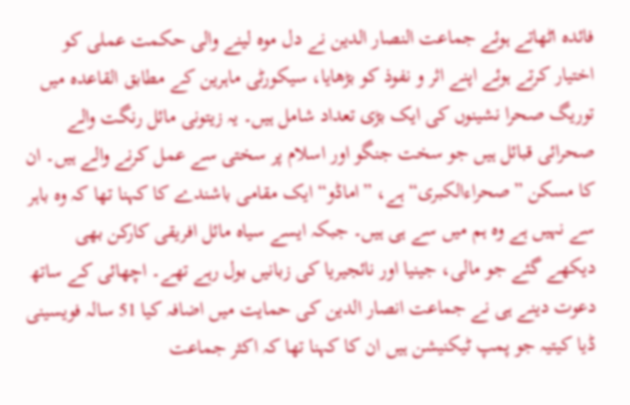فائدہ اٹھاتے ہوئے جماعت النصار الدین نے دل موہ لینے والی حکمت عملی کو اختیار کرتے ہوئے اپنے اثر و نفوذ کو بڑھایا، سیکورٹی ماہرین کے مطابق القاعدہ میں توریگ صحرا نشینوں کی ایک بڑی تعداد شامل ہیں۔ یہ زیتونی مائل رنگت والے صحرائی قبائل ہیں جو سخت جنگو اور اسلام پر سختی سے عمل کرنے والے ہیں۔ ان کا مسکن ”صحراءالکبری“ ہے، ”اماڈو“ ایک مقامی باشندے کا کہنا تھا کہ وہ باہر سے نہیں ہے وہ ہم میں سے ہی ہیں۔ جبکہ ایسے سیاہ مائل افریقی کارکن بھی دیکھے گئے جو مالی، جینیا اور نائجیریا کی زبانیں بول رہے تھے۔ اچھائی کے ساتھ دعوت دینے ہی نے جماعت انصار الدین کی حمایت میں اضافہ کیا 51 سالہ فویسینی ڈیا کیتیہ جو پمپ ٹیکنیشن ہیں ان کا کہنا تھا کہ اکثر جماعت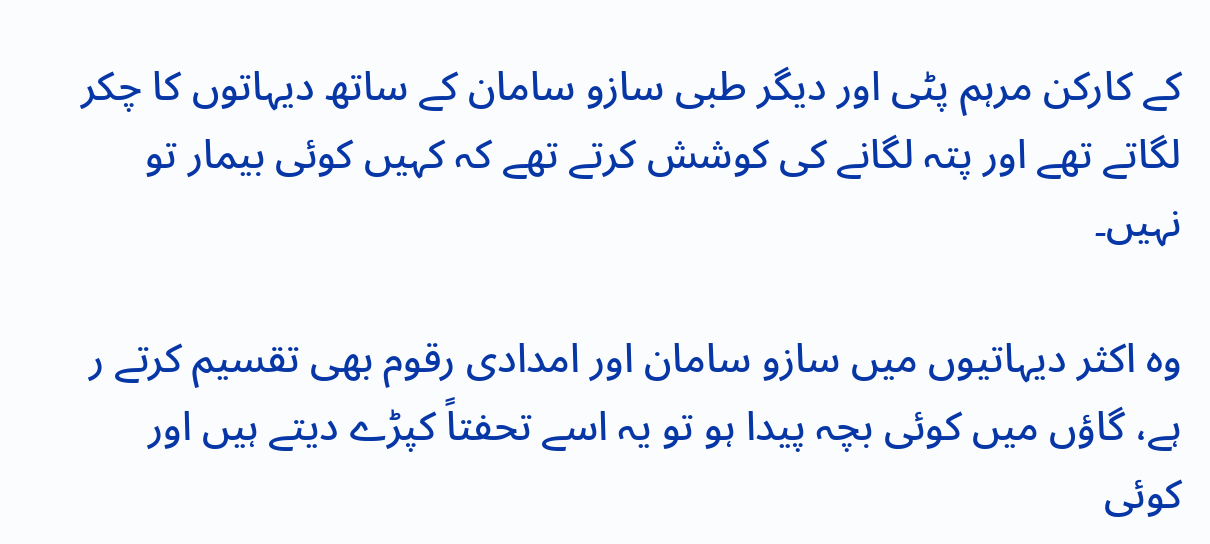کے کارکن مرہم پٹی اور دیگر طبی سازو سامان کے ساتھ دیہاتوں کا چکر لگاتے تھے اور پتہ لگانے کی کوشش کرتے تھے کہ کہیں کوئی بیمار تو نہیں۔

وہ اکثر دیہاتیوں میں سازو سامان اور امدادی رقوم بھی تقسیم کرتے ر ہے، گاؤں میں کوئی بچہ پیدا ہو تو یہ اسے تحفتاً کپڑے دیتے ہیں اور کوئی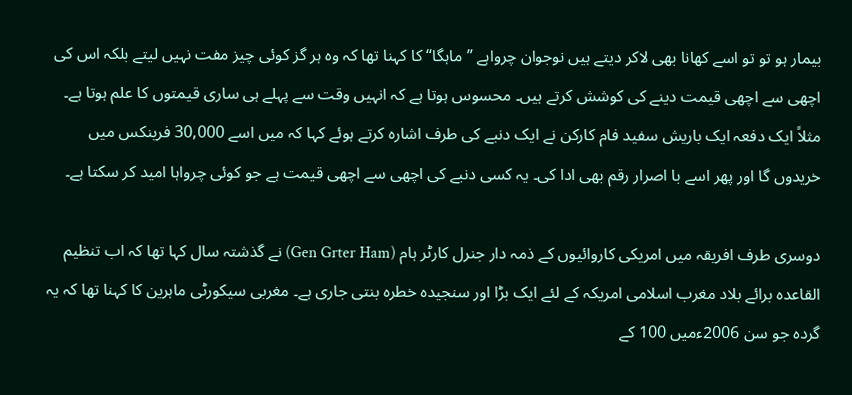بیمار ہو تو تو اسے کھانا بھی لاکر دیتے ہیں نوجوان چرواہے ”ماہگا“ کا کہنا تھا کہ وہ ہر گز کوئی چیز مفت نہیں لیتے بلکہ اس کی اچھی سے اچھی قیمت دینے کی کوشش کرتے ہیں۔ محسوس ہوتا ہے کہ انہیں وقت سے پہلے ہی ساری قیمتوں کا علم ہوتا ہے۔ مثلاً ایک دفعہ ایک باریش سفید فام کارکن نے ایک دنبے کی طرف اشارہ کرتے ہوئے کہا کہ میں اسے 30,000 فرینکس میں خریدوں گا اور پھر اسے با اصرار رقم بھی ادا کی۔ یہ کسی دنبے کی اچھی سے اچھی قیمت ہے جو کوئی چرواہا امید کر سکتا ہے۔

دوسری طرف افریقہ میں امریکی کاروائیوں کے ذمہ دار جنرل کارٹر ہام (Gen Grter Ham) نے گذشتہ سال کہا تھا کہ اب تنظیم القاعدہ برائے بلاد مغرب اسلامی امریکہ کے لئے ایک بڑا اور سنجیدہ خطرہ بنتی جاری ہے۔ مغربی سیکورٹی ماہرین کا کہنا تھا کہ یہ گردہ جو سن 2006ءمیں 100 کے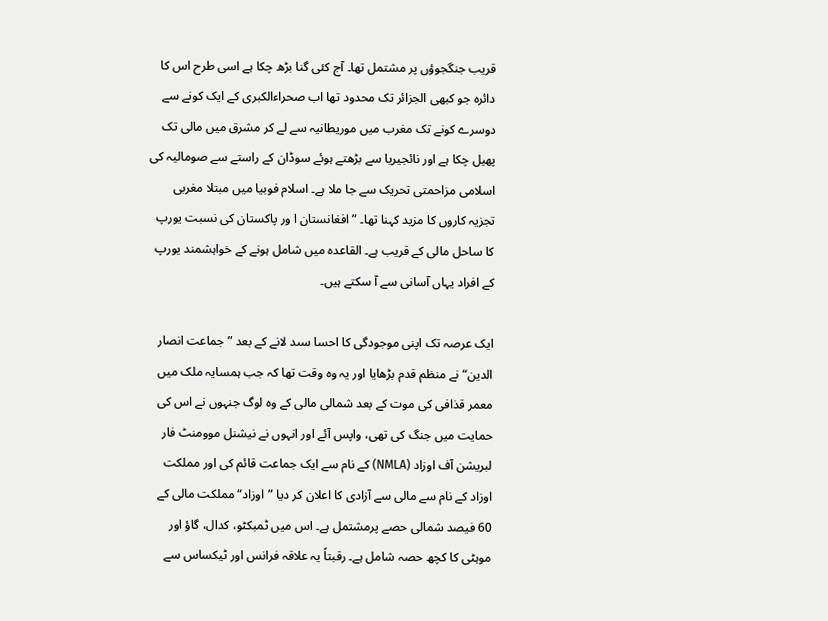قریب جنگجوؤں پر مشتمل تھا۔ آج کئی گنا بڑھ چکا ہے اسی طرح اس کا دائرہ جو کبھی الجزائر تک محدود تھا اب صحراءالکبری کے ایک کونے سے دوسرے کونے تک مغرب میں موریطانیہ سے لے کر مشرق میں مالی تک پھیل چکا ہے اور نائجیریا سے بڑھتے ہوئے سوڈان کے راستے سے صومالیہ کی اسلامی مزاحمتی تحریک سے جا ملا ہے۔ اسلام فوبیا میں مبتلا مغربی تجزیہ کاروں کا مزید کہنا تھا۔ ”افغانستان ا ور پاکستان کی نسبت یورپ کا ساحل مالی کے قریب ہے۔ القاعدہ میں شامل ہونے کے خواہشمند یورپ کے افراد یہاں آسانی سے آ سکتے ہیں۔

ایک عرصہ تک اپنی موجودگی کا احسا سںد لانے کے بعد ”جماعت انصار الدین“ نے منظم قدم بڑھایا اور یہ وہ وقت تھا کہ جب ہمسایہ ملک میں معمر قذافی کی موت کے بعد شمالی مالی کے وہ لوگ جنہوں نے اس کی حمایت میں جنگ کی تھی، واپس آئے اور انہوں نے نیشنل موومنٹ فار لبریشن آف اوزاد (NMLA) کے نام سے ایک جماعت قائم کی اور مملکت اوزاد کے نام سے مالی سے آزادی کا اعلان کر دیا ”اوزاد“ مملکت مالی کے 60 فیصد شمالی حصے پرمشتمل ہے۔ اس میں ٹمبکٹو، کدال، گاؤ اور موہٹی کا کچھ حصہ شامل ہے۔ رقبتاً یہ علاقہ فرانس اور ٹیکساس سے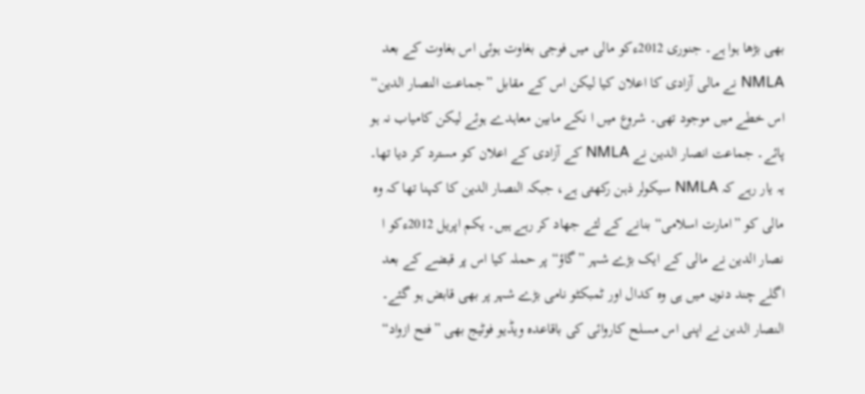بھی بڑھا ہوا ہے۔ جنوری 2012ءکو مالی میں فوجی بغاوت ہوئی اس بغاوت کے بعد NMLA نے مالی آزادی کا اعلان کیا لیکن اس کے مقابل ”جماعت النصار الدین“ اس خطے میں موجود تھی۔ شروع میں ا نکے مابین معاہدے ہوئے لیکن کامیاب نہ ہو پائے۔ جماعت انصار الدین نے NMLA کے آزادی کے اعلان کو مسترد کر دیا تھا۔ یہ یار رہے کہ NMLA سیکولر ذہن رکھتی ہے، جبکہ النصار الدین کا کہنا تھا کہ وہ مالی کو ”امارت اسلامی“ بنانے کے لئے جھاد کر رہے ہیں۔ یکم اپریل 2012ءکو ا نصار الدین نے مالی کے ایک بڑے شہر ”گاؤ“ پر حملہ کیا اس پر قبضے کے بعد اگلے چند دنوں میں ہی وہ کدال اور ٹمبکٹو نامی بڑے شہر پر بھی قابض ہو گئے۔ النصار الدین نے اپنی اس مسلح کاروائی کی باقاعدہ ویڈیو فوٹیج بھی ”فتح ازواد“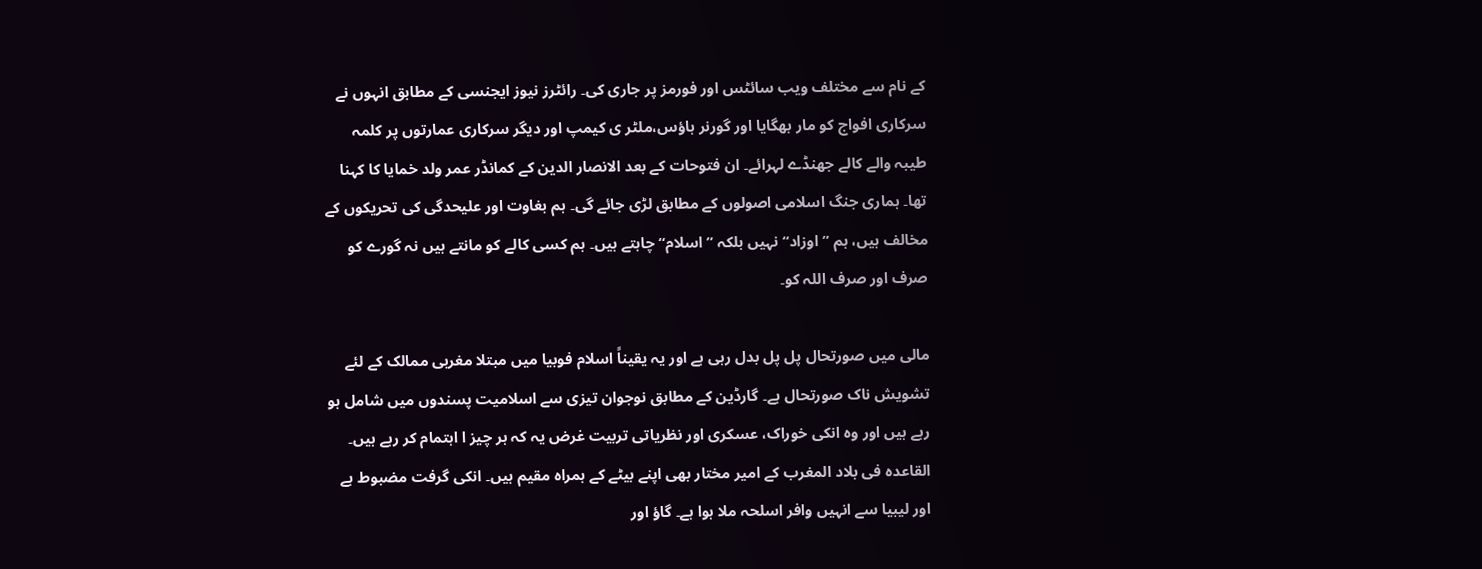کے نام سے مختلف ویب سائٹس اور فورمز پر جاری کی۔ رائٹرز نیوز ایجنسی کے مطابق انہوں نے سرکاری افواج کو مار بھگایا اور گورنر ہاؤس،ملٹر ی کیمپ اور دیگر سرکاری عمارتوں پر کلمہ طیبہ والے کالے جھنڈے لہرائے۔ ان فتوحات کے بعد الانصار الدین کے کمانڈر عمر ولد خمایا کا کہنا تھا۔ ہماری جنگ اسلامی اصولوں کے مطابق لڑی جائے گی۔ ہم بغاوت اور علیحدگی کی تحریکوں کے مخالف ہیں، ہم ”اوزاد“ نہیں بلکہ ”اسلام“ چاہتے ہیں۔ ہم کسی کالے کو مانتے ہیں نہ گورے کو صرف اور صرف اللہ کو۔

مالی میں صورتحال پل پل بدل رہی ہے اور یہ یقیناً اسلام فوبیا میں مبتلا مغربی ممالک کے لئے تشویش ناک صورتحال ہے۔ گارڈین کے مطابق نوجوان تیزی سے اسلامیت پسندوں میں شامل ہو رہے ہیں اور وہ انکی خوراک، عسکری اور نظریاتی تربیت غرض یہ کہ ہر چیز ا اہتمام کر رہے ہیں۔ القاعدہ فی بلاد المغرب کے امیر مختار بھی اپنے بیٹے کے ہمراہ مقیم ہیں۔ انکی گرفت مضبوط ہے اور لیبیا سے انہیں وافر اسلحہ ملا ہوا ہے۔ گاؤ اور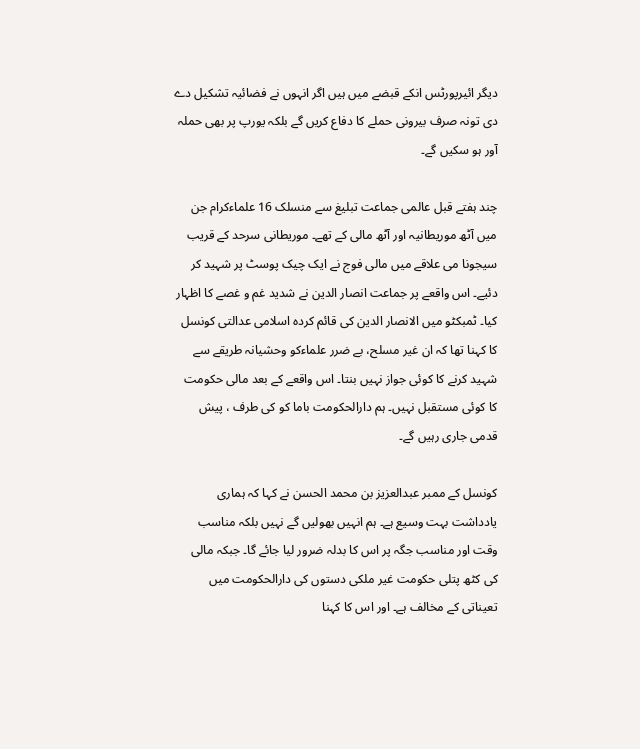دیگر ائیرپورٹس انکے قبضے میں ہیں اگر انہوں نے فضائیہ تشکیل دے دی تونہ صرف بیرونی حملے کا دفاع کریں گے بلکہ یورپ پر بھی حملہ آور ہو سکیں گے۔

چند ہفتے قبل عالمی جماعت تبلیغ سے منسلک 16 علماءکرام جن میں آٹھ موریطانیہ اور آٹھ مالی کے تھے۔ موریطانی سرحد کے قریب سیجونا می علاقے میں مالی فوج نے ایک چیک پوسٹ پر شہید کر دئیے۔ اس واقعے پر جماعت انصار الدین نے شدید غم و غصے کا اظہار کیا۔ ٹمبکٹو میں الانصار الدین کی قائم کردہ اسلامی عدالتی کونسل کا کہنا تھا کہ ان غیر مسلح، بے ضرر علماءکو وحشیانہ طریقے سے شہید کرنے کا کوئی جواز نہیں بنتا۔ اس واقعے کے بعد مالی حکومت کا کوئی مستقبل نہیں۔ ہم دارالحکومت باما کو کی طرف ، پیش قدمی جاری رہیں گے۔

کونسل کے ممبر عبدالعزیز بن محمد الحسن نے کہا کہ ہماری یادداشت بہت وسیع ہے۔ ہم انہیں بھولیں گے نہیں بلکہ مناسب وقت اور مناسب جگہ پر اس کا بدلہ ضرور لیا جائے گا۔ جبکہ مالی کی کٹھ پتلی حکومت غیر ملکی دستوں کی دارالحکومت میں تعیناتی کے مخالف ہے۔ اور اس کا کہنا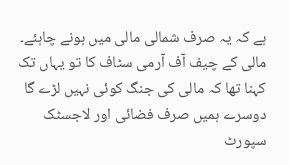ہے کہ یہ صرف شمالی مالی میں ہونے چاہئے۔ مالی کے چیف آف آرمی سٹاف کا تو یہاں تک کہنا تھا کہ مالی کی جنگ کوئی نہیں لڑے گا دوسرے ہمیں صرف فضائی اور لاجسٹک سپورٹ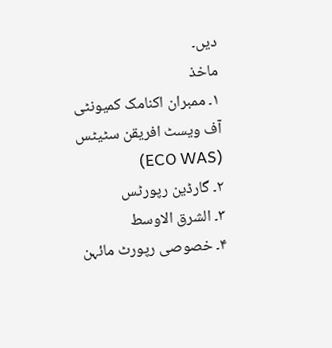دیں۔
ماخذ
۱۔ ممبران اکنامک کمیونٹی آف ویسٹ افریقن سٹیٹس (ECO WAS)
۲۔ گارڈین رپورٹس
۳۔ الشرق الاوسط
۴۔ خصوصی رپورٹ مائہن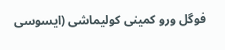فوگل ورو کمینی کولیماشی (ایسوسی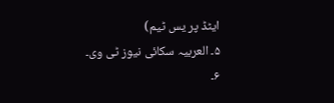ایٹڈ پر یس ٹیم)
۵۔ العربیہ سکائی نیوز ٹی وی۔
۶۔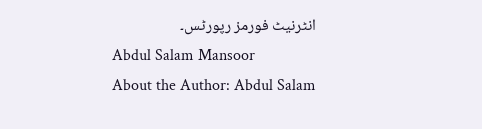انٹرنیٹ فورمز رپورٹس۔
Abdul Salam Mansoor
About the Author: Abdul Salam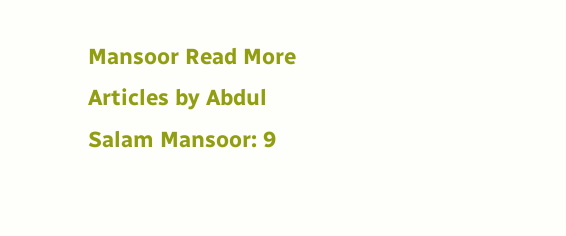Mansoor Read More Articles by Abdul Salam Mansoor: 9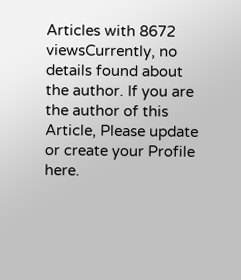Articles with 8672 viewsCurrently, no details found about the author. If you are the author of this Article, Please update or create your Profile here.